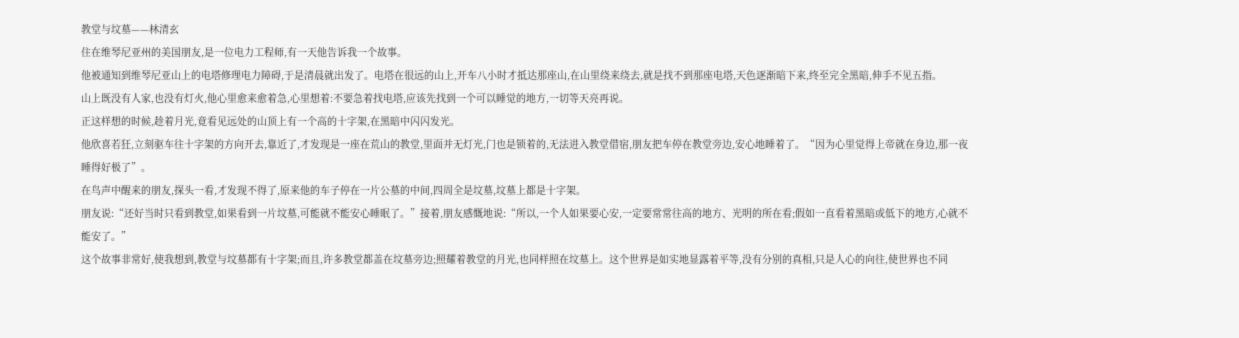教堂与坟墓——林清玄
住在维琴尼亚州的美国朋友,是一位电力工程师,有一天他告诉我一个故事。
他被通知到维琴尼亚山上的电塔修理电力障碍,于是清晨就出发了。电塔在很远的山上,开车八小时才抵达那座山,在山里绕来绕去,就是找不到那座电塔,天色逐渐暗下来,终至完全黑暗,伸手不见五指。
山上既没有人家,也没有灯火,他心里愈来愈着急,心里想着:不要急着找电塔,应该先找到一个可以睡觉的地方,一切等天亮再说。
正这样想的时候,趁着月光,竟看见远处的山顶上有一个高的十字架,在黑暗中闪闪发光。
他欣喜若狂,立刻驱车往十字架的方向开去,靠近了,才发现是一座在荒山的教堂,里面并无灯光,门也是锁着的,无法进入教堂借宿,朋友把车停在教堂旁边,安心地睡着了。“因为心里觉得上帝就在身边,那一夜睡得好极了”。
在鸟声中醒来的朋友,探头一看,才发现不得了,原来他的车子停在一片公墓的中间,四周全是坟墓,坟墓上都是十字架。
朋友说:“还好当时只看到教堂,如果看到一片坟墓,可能就不能安心睡眠了。”接着,朋友感慨地说:“所以,一个人如果要心安,一定要常常往高的地方、光明的所在看;假如一直看着黑暗或低下的地方,心就不能安了。”
这个故事非常好,使我想到,教堂与坟墓都有十字架;而且,许多教堂都盖在坟墓旁边;照耀着教堂的月光,也同样照在坟墓上。这个世界是如实地显露着平等,没有分别的真相,只是人心的向往,使世界也不同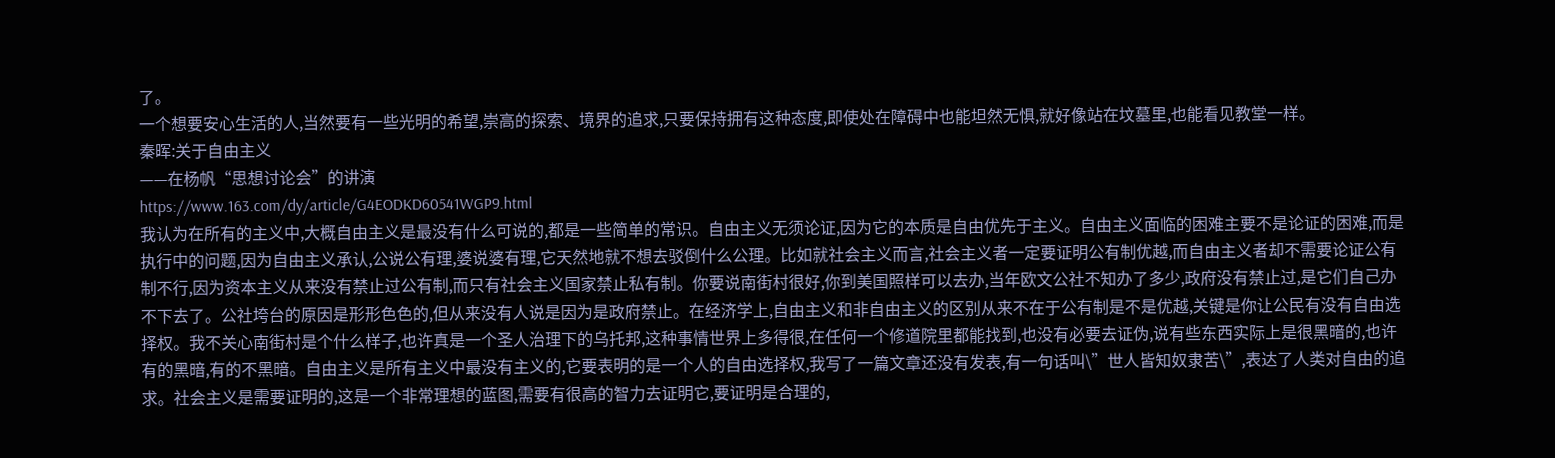了。
一个想要安心生活的人,当然要有一些光明的希望,崇高的探索、境界的追求,只要保持拥有这种态度,即使处在障碍中也能坦然无惧,就好像站在坟墓里,也能看见教堂一样。
秦晖:关于自由主义
——在杨帆“思想讨论会”的讲演
https://www.163.com/dy/article/G4EODKD60541WGP9.html
我认为在所有的主义中,大概自由主义是最没有什么可说的,都是一些简单的常识。自由主义无须论证,因为它的本质是自由优先于主义。自由主义面临的困难主要不是论证的困难,而是执行中的问题,因为自由主义承认,公说公有理,婆说婆有理,它天然地就不想去驳倒什么公理。比如就社会主义而言,社会主义者一定要证明公有制优越,而自由主义者却不需要论证公有制不行,因为资本主义从来没有禁止过公有制,而只有社会主义国家禁止私有制。你要说南街村很好,你到美国照样可以去办,当年欧文公社不知办了多少,政府没有禁止过,是它们自己办不下去了。公社垮台的原因是形形色色的,但从来没有人说是因为是政府禁止。在经济学上,自由主义和非自由主义的区别从来不在于公有制是不是优越,关键是你让公民有没有自由选择权。我不关心南街村是个什么样子,也许真是一个圣人治理下的乌托邦,这种事情世界上多得很,在任何一个修道院里都能找到,也没有必要去证伪,说有些东西实际上是很黑暗的,也许有的黑暗,有的不黑暗。自由主义是所有主义中最没有主义的,它要表明的是一个人的自由选择权,我写了一篇文章还没有发表,有一句话叫\”世人皆知奴隶苦\”,表达了人类对自由的追求。社会主义是需要证明的,这是一个非常理想的蓝图,需要有很高的智力去证明它,要证明是合理的,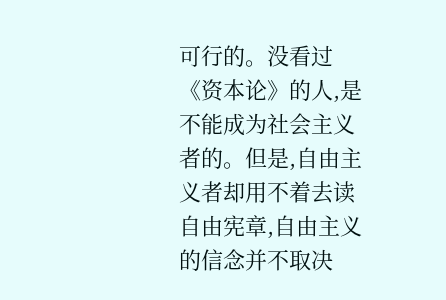可行的。没看过《资本论》的人,是不能成为社会主义者的。但是,自由主义者却用不着去读自由宪章,自由主义的信念并不取决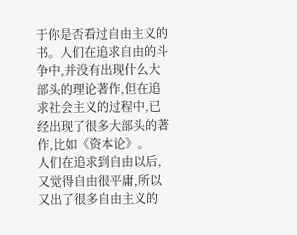于你是否看过自由主义的书。人们在追求自由的斗争中,并没有出现什么大部头的理论著作,但在追求社会主义的过程中,已经出现了很多大部头的著作,比如《资本论》。
人们在追求到自由以后,又觉得自由很平庸,所以又出了很多自由主义的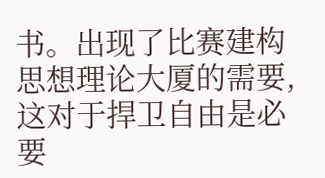书。出现了比赛建构思想理论大厦的需要,这对于捍卫自由是必要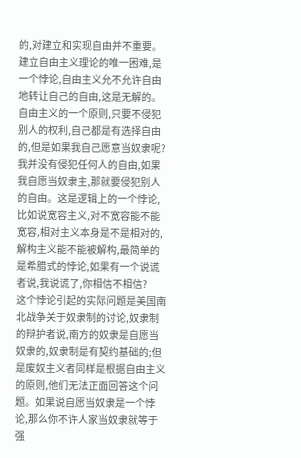的,对建立和实现自由并不重要。建立自由主义理论的唯一困难,是一个悖论,自由主义允不允许自由地转让自己的自由,这是无解的。自由主义的一个原则,只要不侵犯别人的权利,自己都是有选择自由的,但是如果我自己愿意当奴隶呢?我并没有侵犯任何人的自由,如果我自愿当奴隶主,那就要侵犯别人的自由。这是逻辑上的一个悖论,比如说宽容主义,对不宽容能不能宽容,相对主义本身是不是相对的,解构主义能不能被解构,最简单的是希腊式的悖论,如果有一个说谎者说,我说谎了,你相信不相信?
这个悖论引起的实际问题是美国南北战争关于奴隶制的讨论,奴隶制的辩护者说,南方的奴隶是自愿当奴隶的,奴隶制是有契约基础的;但是废奴主义者同样是根据自由主义的原则,他们无法正面回答这个问题。如果说自愿当奴隶是一个悖论,那么你不许人家当奴隶就等于强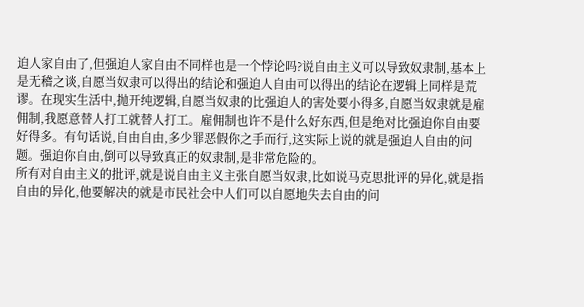迫人家自由了,但强迫人家自由不同样也是一个悖论吗?说自由主义可以导致奴隶制,基本上是无稽之谈,自愿当奴隶可以得出的结论和强迫人自由可以得出的结论在逻辑上同样是荒谬。在现实生活中,抛开纯逻辑,自愿当奴隶的比强迫人的害处要小得多,自愿当奴隶就是雇佣制,我愿意替人打工就替人打工。雇佣制也许不是什么好东西,但是绝对比强迫你自由要好得多。有句话说,自由自由,多少罪恶假你之手而行,这实际上说的就是强迫人自由的问题。强迫你自由,倒可以导致真正的奴隶制,是非常危险的。
所有对自由主义的批评,就是说自由主义主张自愿当奴隶,比如说马克思批评的异化,就是指自由的异化,他要解决的就是市民社会中人们可以自愿地失去自由的问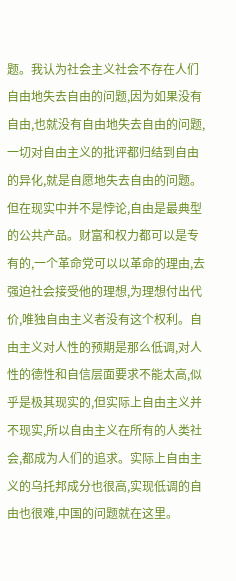题。我认为社会主义社会不存在人们自由地失去自由的问题,因为如果没有自由,也就没有自由地失去自由的问题,一切对自由主义的批评都归结到自由的异化,就是自愿地失去自由的问题。但在现实中并不是悖论,自由是最典型的公共产品。财富和权力都可以是专有的,一个革命党可以以革命的理由,去强迫社会接受他的理想,为理想付出代价,唯独自由主义者没有这个权利。自由主义对人性的预期是那么低调,对人性的德性和自信层面要求不能太高,似乎是极其现实的,但实际上自由主义并不现实,所以自由主义在所有的人类社会,都成为人们的追求。实际上自由主义的乌托邦成分也很高,实现低调的自由也很难,中国的问题就在这里。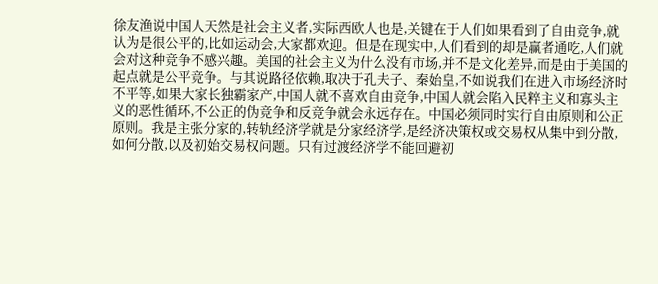徐友渔说中国人天然是社会主义者,实际西欧人也是,关键在于人们如果看到了自由竞争,就认为是很公平的,比如运动会,大家都欢迎。但是在现实中,人们看到的却是赢者通吃,人们就会对这种竞争不感兴趣。美国的社会主义为什么没有市场,并不是文化差异,而是由于美国的起点就是公平竞争。与其说路径依赖,取决于孔夫子、秦始皇,不如说我们在进入市场经济时不平等,如果大家长独霸家产,中国人就不喜欢自由竞争,中国人就会陷入民粹主义和寡头主义的恶性循环,不公正的伪竞争和反竞争就会永远存在。中国必须同时实行自由原则和公正原则。我是主张分家的,转轨经济学就是分家经济学,是经济决策权或交易权从集中到分散,如何分散,以及初始交易权问题。只有过渡经济学不能回避初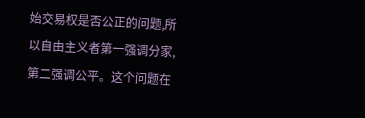始交易权是否公正的问题,所以自由主义者第一强调分家,第二强调公平。这个问题在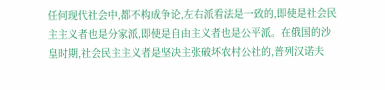任何现代社会中,都不构成争论,左右派看法是一致的,即使是社会民主主义者也是分家派,即使是自由主义者也是公平派。在俄国的沙皇时期,社会民主主义者是坚决主张破坏农村公社的,普列汉诺夫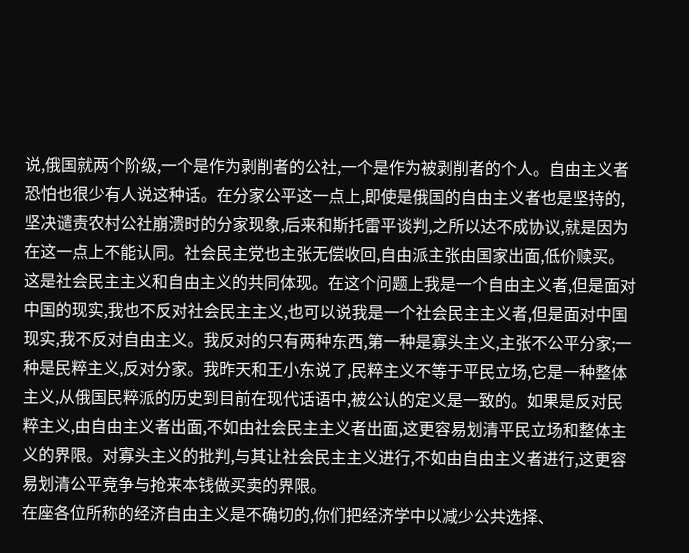说,俄国就两个阶级,一个是作为剥削者的公社,一个是作为被剥削者的个人。自由主义者恐怕也很少有人说这种话。在分家公平这一点上,即使是俄国的自由主义者也是坚持的,坚决谴责农村公社崩溃时的分家现象,后来和斯托雷平谈判,之所以达不成协议,就是因为在这一点上不能认同。社会民主党也主张无偿收回,自由派主张由国家出面,低价赎买。这是社会民主主义和自由主义的共同体现。在这个问题上我是一个自由主义者,但是面对中国的现实,我也不反对社会民主主义,也可以说我是一个社会民主主义者,但是面对中国现实,我不反对自由主义。我反对的只有两种东西,第一种是寡头主义,主张不公平分家;一种是民粹主义,反对分家。我昨天和王小东说了,民粹主义不等于平民立场,它是一种整体主义,从俄国民粹派的历史到目前在现代话语中,被公认的定义是一致的。如果是反对民粹主义,由自由主义者出面,不如由社会民主主义者出面,这更容易划清平民立场和整体主义的界限。对寡头主义的批判,与其让社会民主主义进行,不如由自由主义者进行,这更容易划清公平竞争与抢来本钱做买卖的界限。
在座各位所称的经济自由主义是不确切的,你们把经济学中以减少公共选择、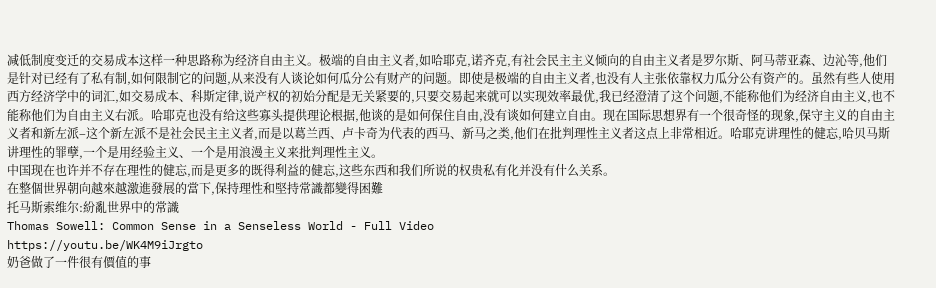减低制度变迁的交易成本这样一种思路称为经济自由主义。极端的自由主义者,如哈耶克,诺齐克,有社会民主主义倾向的自由主义者是罗尔斯、阿马蒂亚森、边沁等,他们是针对已经有了私有制,如何限制它的问题,从来没有人谈论如何瓜分公有财产的问题。即使是极端的自由主义者,也没有人主张依靠权力瓜分公有资产的。虽然有些人使用西方经济学中的词汇,如交易成本、科斯定律,说产权的初始分配是无关紧要的,只要交易起来就可以实现效率最优,我已经澄清了这个问题,不能称他们为经济自由主义,也不能称他们为自由主义右派。哈耶克也没有给这些寡头提供理论根据,他谈的是如何保住自由,没有谈如何建立自由。现在国际思想界有一个很奇怪的现象,保守主义的自由主义者和新左派–这个新左派不是社会民主主义者,而是以葛兰西、卢卡奇为代表的西马、新马之类,他们在批判理性主义者这点上非常相近。哈耶克讲理性的健忘,哈贝马斯讲理性的罪孽,一个是用经验主义、一个是用浪漫主义来批判理性主义。
中国现在也许并不存在理性的健忘,而是更多的既得利益的健忘,这些东西和我们所说的权贵私有化并没有什么关系。
在整個世界朝向越來越激進發展的當下,保持理性和堅持常識都變得困難
托马斯索维尔:紛亂世界中的常識
Thomas Sowell: Common Sense in a Senseless World - Full Video
https://youtu.be/WK4M9iJrgto
奶爸做了一件很有價值的事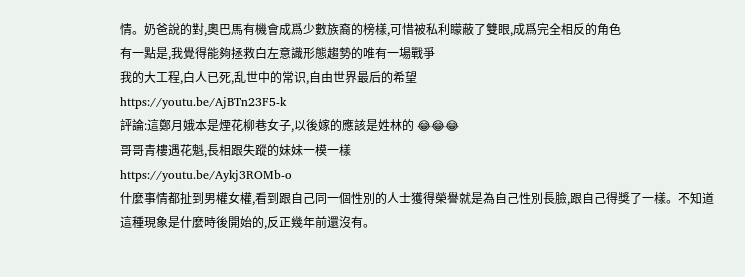情。奶爸說的對,奧巴馬有機會成爲少數族裔的榜樣,可惜被私利矇蔽了雙眼,成爲完全相反的角色
有一點是,我覺得能夠拯救白左意識形態趨勢的唯有一場戰爭
我的大工程,白人已死,乱世中的常识,自由世界最后的希望
https://youtu.be/AjBTn23F5-k
評論:這鄭月娥本是煙花柳巷女子,以後嫁的應該是姓林的 😂😂😂
哥哥青樓遇花魁,長相跟失蹤的妹妹一模一樣
https://youtu.be/Aykj3ROMb-o
什麼事情都扯到男權女權,看到跟自己同一個性別的人士獲得榮譽就是為自己性別長臉,跟自己得獎了一樣。不知道這種現象是什麼時後開始的,反正幾年前還沒有。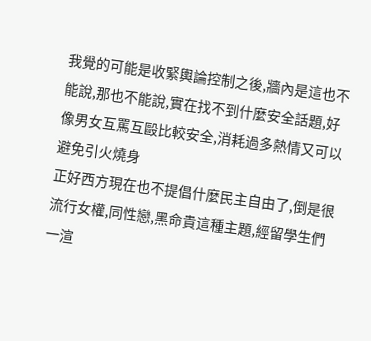我覺的可能是收緊輿論控制之後,牆內是這也不能說,那也不能說,實在找不到什麼安全話題,好像男女互罵互毆比較安全,消耗過多熱情又可以避免引火燒身
正好西方現在也不提倡什麼民主自由了,倒是很流行女權,同性戀,黑命貴這種主題,經留學生們一渲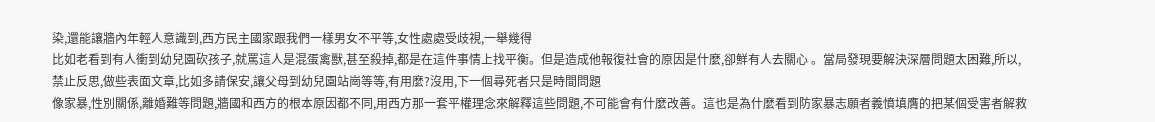染,還能讓牆內年輕人意識到,西方民主國家跟我們一樣男女不平等,女性處處受歧視,一舉幾得
比如老看到有人衝到幼兒園砍孩子,就罵這人是混蛋禽獸,甚至殺掉,都是在這件事情上找平衡。但是造成他報復社會的原因是什麼,卻鮮有人去關心 。當局發現要解決深層問題太困難,所以,禁止反思,做些表面文章,比如多請保安,讓父母到幼兒園站崗等等,有用麼?沒用,下一個尋死者只是時間問題
像家暴,性別關係,離婚難等問題,牆國和西方的根本原因都不同,用西方那一套平權理念來解釋這些問題,不可能會有什麼改善。這也是為什麼看到防家暴志願者義憤填膺的把某個受害者解救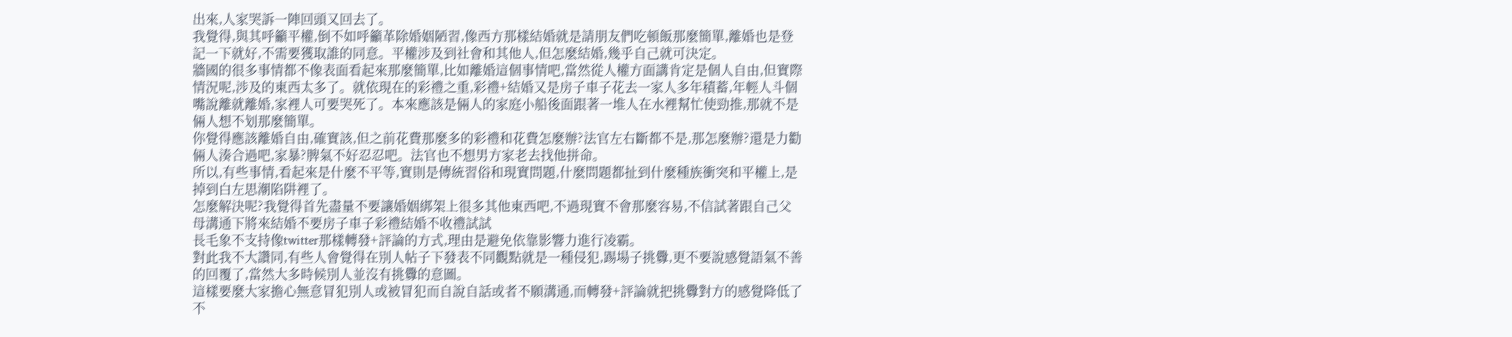出來,人家哭訴一陣回頭又回去了。
我覺得,與其呼籲平權,倒不如呼籲革除婚姻陋習,像西方那樣結婚就是請朋友們吃頓飯那麼簡單,離婚也是登記一下就好,不需要獲取誰的同意。平權涉及到社會和其他人,但怎麼結婚,幾乎自己就可決定。
牆國的很多事情都不像表面看起來那麼簡單,比如離婚這個事情吧,當然從人權方面講肯定是個人自由,但實際情況呢,涉及的東西太多了。就依現在的彩禮之重,彩禮+結婚又是房子車子花去一家人多年積蓄,年輕人斗個嘴說離就離婚,家裡人可要哭死了。本來應該是倆人的家庭小船後面跟著一堆人在水裡幫忙使勁推,那就不是倆人想不划那麼簡單。
你覺得應該離婚自由,確實該,但之前花費那麼多的彩禮和花費怎麼辦?法官左右斷都不是,那怎麼辦?還是力勸倆人湊合過吧,家暴?脾氣不好忍忍吧。法官也不想男方家老去找他拼命。
所以,有些事情,看起來是什麼不平等,實則是傳統習俗和現實問題,什麼問題都扯到什麼種族衝突和平權上,是掉到白左思潮陷阱裡了。
怎麼解決呢?我覺得首先盡量不要讓婚姻綁架上很多其他東西吧,不過現實不會那麼容易,不信試著跟自己父母溝通下將來結婚不要房子車子彩禮結婚不收禮試試
長毛象不支持像twitter那樣轉發+評論的方式,理由是避免依靠影響力進行凌霸。
對此我不大讚同,有些人會覺得在別人帖子下發表不同觀點就是一種侵犯,踢場子挑釁,更不要說感覺語氣不善的回覆了,當然大多時候別人並沒有挑釁的意圖。
這樣要麼大家擔心無意冒犯別人或被冒犯而自說自話或者不願溝通,而轉發+評論就把挑釁對方的感覺降低了不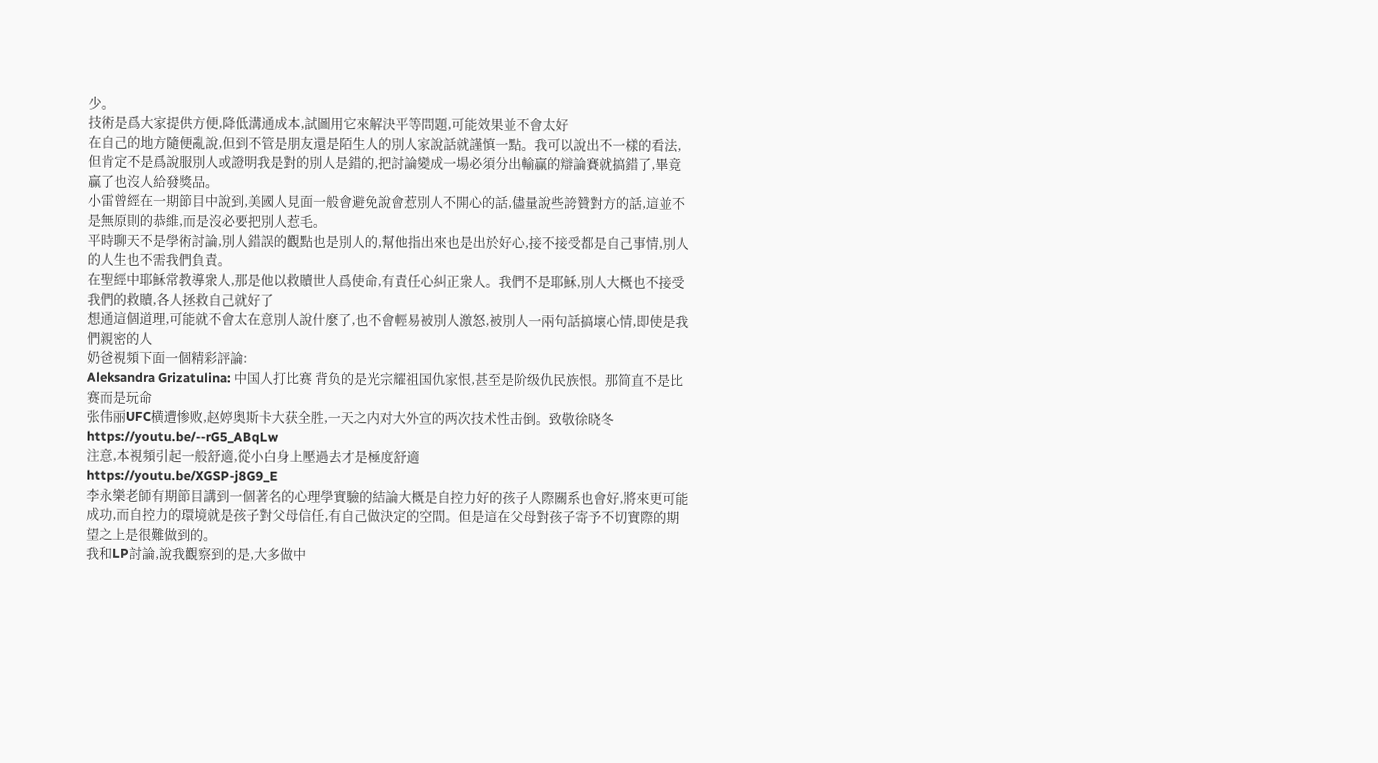少。
技術是爲大家提供方便,降低溝通成本,試圖用它來解決平等問題,可能效果並不會太好
在自己的地方隨便亂說,但到不管是朋友還是陌生人的別人家說話就謹慎一點。我可以說出不一樣的看法,但肯定不是爲說服別人或證明我是對的別人是錯的,把討論變成一場必須分出輸贏的辯論賽就搞錯了,畢竟贏了也沒人給發獎品。
小雷曾經在一期節目中說到,美國人見面一般會避免說會惹別人不開心的話,儘量說些誇贊對方的話,這並不是無原則的恭維,而是沒必要把別人惹毛。
平時聊天不是學術討論,別人錯誤的觀點也是別人的,幫他指出來也是出於好心,接不接受都是自己事情,別人的人生也不需我們負責。
在聖經中耶穌常教導衆人,那是他以救贖世人爲使命,有責任心糾正衆人。我們不是耶穌,別人大概也不接受我們的救贖,各人拯救自己就好了
想通這個道理,可能就不會太在意別人說什麼了,也不會輕易被別人激怒,被別人一兩句話搞壞心情,即使是我們親密的人
奶爸視頻下面一個精彩評論:
Aleksandra Grizatulina: 中国人打比赛 背负的是光宗耀祖国仇家恨,甚至是阶级仇民族恨。那简直不是比赛而是玩命
张伟丽UFC横遭惨败,赵婷奥斯卡大获全胜,一天之内对大外宣的两次技术性击倒。致敬徐晓冬
https://youtu.be/--rG5_ABqLw
注意,本視頻引起一般舒適,從小白身上壓過去才是極度舒適
https://youtu.be/XGSP-j8G9_E
李永樂老師有期節目講到一個著名的心理學實驗的結論大概是自控力好的孩子人際關系也會好,將來更可能成功,而自控力的環境就是孩子對父母信任,有自己做決定的空間。但是這在父母對孩子寄予不切實際的期望之上是很難做到的。
我和LP討論,說我觀察到的是,大多做中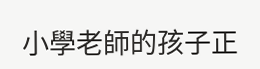小學老師的孩子正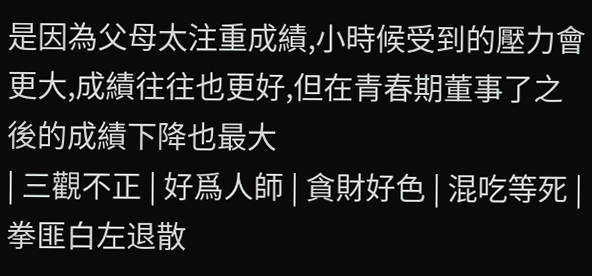是因為父母太注重成績,小時候受到的壓力會更大,成績往往也更好,但在青春期董事了之後的成績下降也最大
| 三觀不正 | 好爲人師 | 貪財好色 | 混吃等死 |
拳匪白左退散